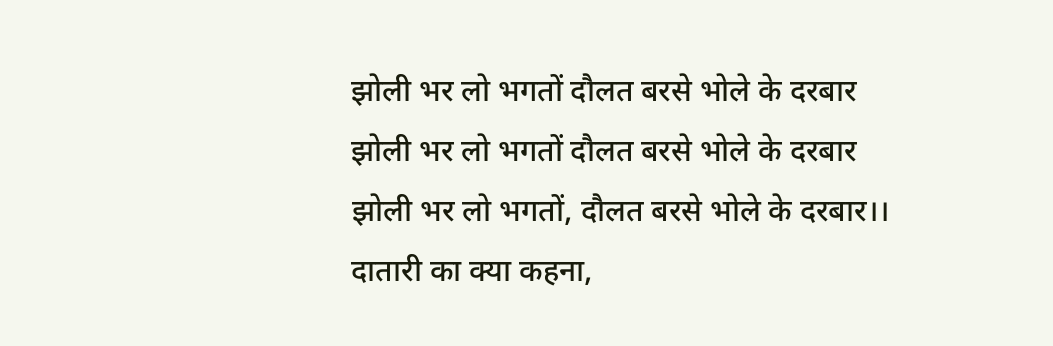झोली भर लो भगतों दौलत बरसे भोले के दरबार
झोली भर लो भगतों दौलत बरसे भोले के दरबार
झोली भर लो भगतों, दौलत बरसे भोले के दरबार।।
दातारी का क्या कहना,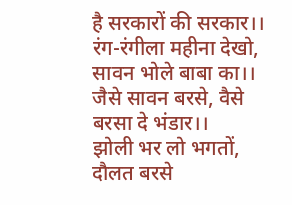है सरकारों की सरकार।।
रंग-रंगीला महीना देखो, सावन भोले बाबा का।।
जैसे सावन बरसे, वैसे बरसा दे भंडार।।
झोली भर लो भगतों, दौलत बरसे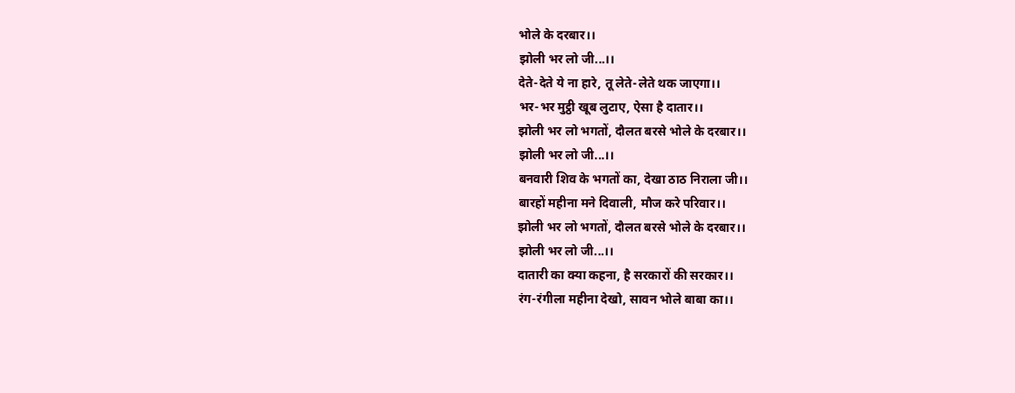भोले के दरबार।।
झोली भर लो जी...।।
देते-देते ये ना हारे, तू लेते-लेते थक जाएगा।।
भर-भर मुट्ठी खूब लुटाए, ऐसा है दातार।।
झोली भर लो भगतों, दौलत बरसे भोले के दरबार।।
झोली भर लो जी...।।
बनवारी शिव के भगतों का, देखा ठाठ निराला जी।।
बारहों महीना मने दिवाली, मौज करे परिवार।।
झोली भर लो भगतों, दौलत बरसे भोले के दरबार।।
झोली भर लो जी...।।
दातारी का क्या कहना, है सरकारों की सरकार।।
रंग-रंगीला महीना देखो, सावन भोले बाबा का।।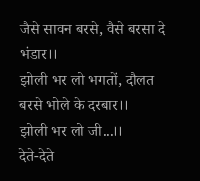जैसे सावन बरसे, वैसे बरसा दे भंडार।।
झोली भर लो भगतों, दौलत बरसे भोले के दरबार।।
झोली भर लो जी...।।
देते-देते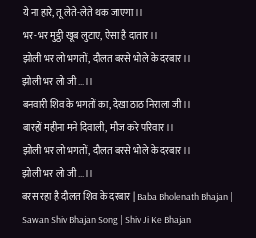ये ना हारे, तू लेते-लेते थक जाएगा।।
भर-भर मुट्ठी खूब लुटाए, ऐसा है दातार।।
झोली भर लो भगतों, दौलत बरसे भोले के दरबार।।
झोली भर लो जी...।।
बनवारी शिव के भगतों का, देखा ठाठ निराला जी।।
बारहों महीना मने दिवाली, मौज करे परिवार।।
झोली भर लो भगतों, दौलत बरसे भोले के दरबार।।
झोली भर लो जी...।।
बरस रहा है दौलत शिव के दरबार | Baba Bholenath Bhajan | Sawan Shiv Bhajan Song | Shiv Ji Ke Bhajan